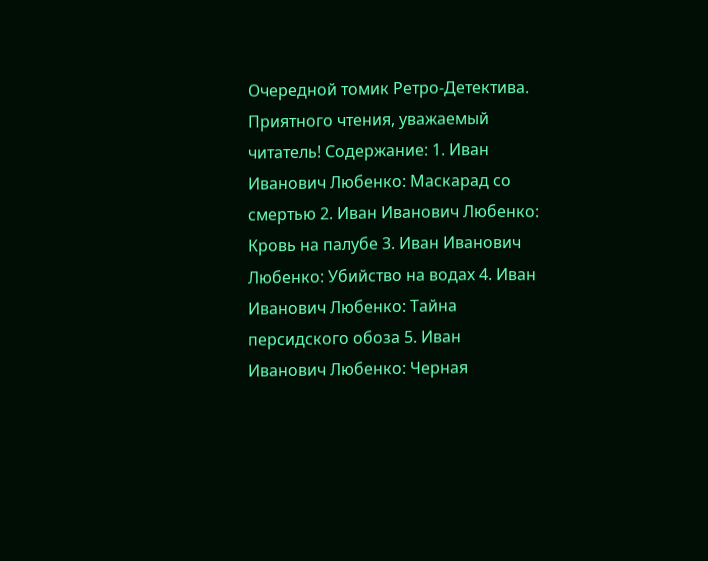Очередной томик Ретро-Детектива. Приятного чтения, уважаемый читатель! Содержание: 1. Иван Иванович Любенко: Маскарад со смертью 2. Иван Иванович Любенко: Кровь на палубе 3. Иван Иванович Любенко: Убийство на водах 4. Иван Иванович Любенко: Тайна персидского обоза 5. Иван Иванович Любенко: Черная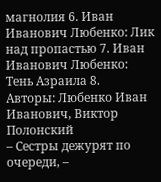магнолия 6. Иван Иванович Любенко: Лик над пропастью 7. Иван Иванович Любенко: Тень Азраила 8.
Авторы: Любенко Иван Иванович, Виктор Полонский
– Сестры дежурят по очереди, –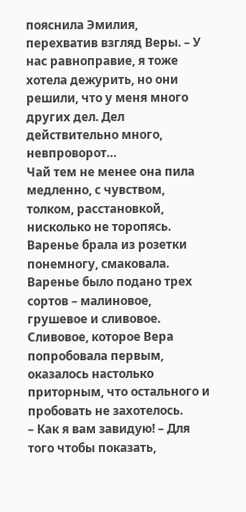пояснила Эмилия, перехватив взгляд Веры. – У нас равноправие, я тоже хотела дежурить, но они решили, что у меня много других дел. Дел действительно много, невпроворот…
Чай тем не менее она пила медленно, с чувством, толком, расстановкой, нисколько не торопясь. Варенье брала из розетки понемногу, смаковала. Варенье было подано трех сортов – малиновое, грушевое и сливовое. Сливовое, которое Вера попробовала первым, оказалось настолько приторным, что остального и пробовать не захотелось.
– Как я вам завидую! – Для того чтобы показать,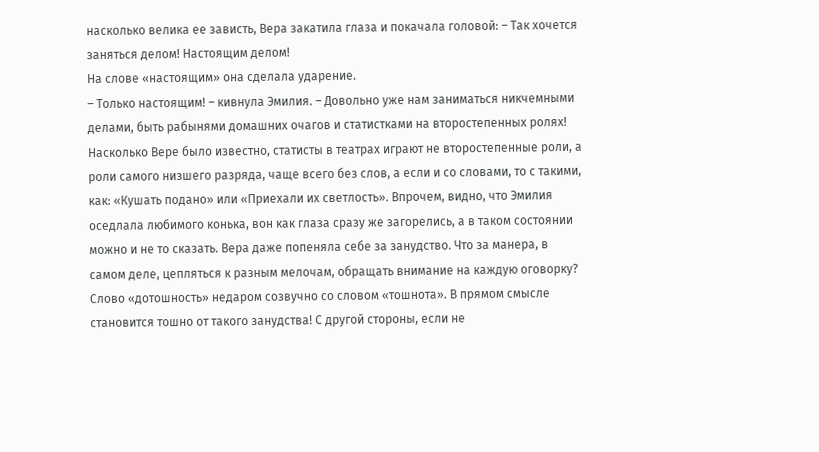насколько велика ее зависть, Вера закатила глаза и покачала головой: – Так хочется заняться делом! Настоящим делом!
На слове «настоящим» она сделала ударение.
– Только настоящим! – кивнула Эмилия. – Довольно уже нам заниматься никчемными делами, быть рабынями домашних очагов и статистками на второстепенных ролях!
Насколько Вере было известно, статисты в театрах играют не второстепенные роли, а роли самого низшего разряда, чаще всего без слов, а если и со словами, то с такими, как: «Кушать подано» или «Приехали их светлость». Впрочем, видно, что Эмилия оседлала любимого конька, вон как глаза сразу же загорелись, а в таком состоянии можно и не то сказать. Вера даже попеняла себе за занудство. Что за манера, в самом деле, цепляться к разным мелочам, обращать внимание на каждую оговорку? Слово «дотошность» недаром созвучно со словом «тошнота». В прямом смысле становится тошно от такого занудства! С другой стороны, если не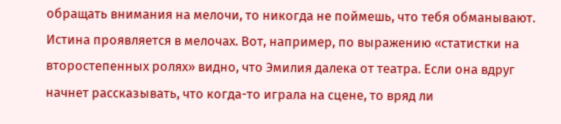обращать внимания на мелочи, то никогда не поймешь, что тебя обманывают. Истина проявляется в мелочах. Вот, например, по выражению «статистки на второстепенных ролях» видно, что Эмилия далека от театра. Если она вдруг начнет рассказывать, что когда-то играла на сцене, то вряд ли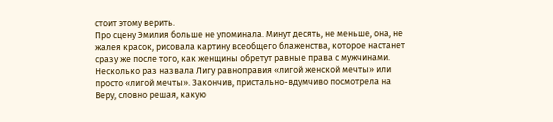стоит этому верить.
Про сцену Эмилия больше не упоминала. Минут десять, не меньше, она, не жалея красок, рисовала картину всеобщего блаженства, которое настанет сразу же после того, как женщины обретут равные права с мужчинами. Несколько раз назвала Лигу равноправия «лигой женской мечты» или просто «лигой мечты». Закончив, пристально-вдумчиво посмотрела на Веру, словно решая, какую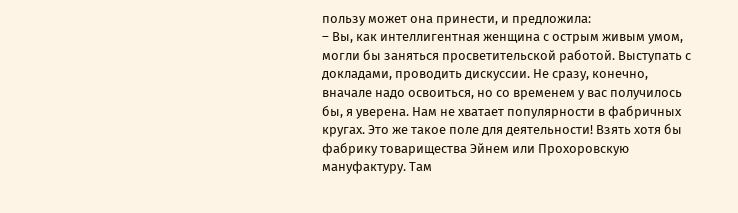пользу может она принести, и предложила:
– Вы, как интеллигентная женщина с острым живым умом, могли бы заняться просветительской работой. Выступать с докладами, проводить дискуссии. Не сразу, конечно, вначале надо освоиться, но со временем у вас получилось бы, я уверена. Нам не хватает популярности в фабричных кругах. Это же такое поле для деятельности! Взять хотя бы фабрику товарищества Эйнем или Прохоровскую мануфактуру. Там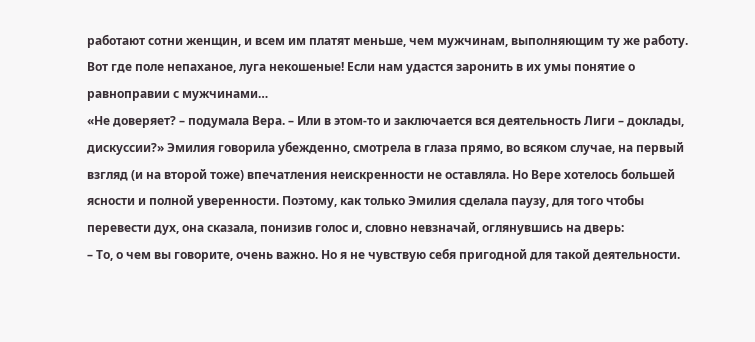работают сотни женщин, и всем им платят меньше, чем мужчинам, выполняющим ту же работу. Вот где поле непаханое, луга некошеные! Если нам удастся заронить в их умы понятие о равноправии с мужчинами…
«Не доверяет? – подумала Вера. – Или в этом-то и заключается вся деятельность Лиги – доклады, дискуссии?» Эмилия говорила убежденно, смотрела в глаза прямо, во всяком случае, на первый взгляд (и на второй тоже) впечатления неискренности не оставляла. Но Вере хотелось большей ясности и полной уверенности. Поэтому, как только Эмилия сделала паузу, для того чтобы перевести дух, она сказала, понизив голос и, словно невзначай, оглянувшись на дверь:
– То, о чем вы говорите, очень важно. Но я не чувствую себя пригодной для такой деятельности.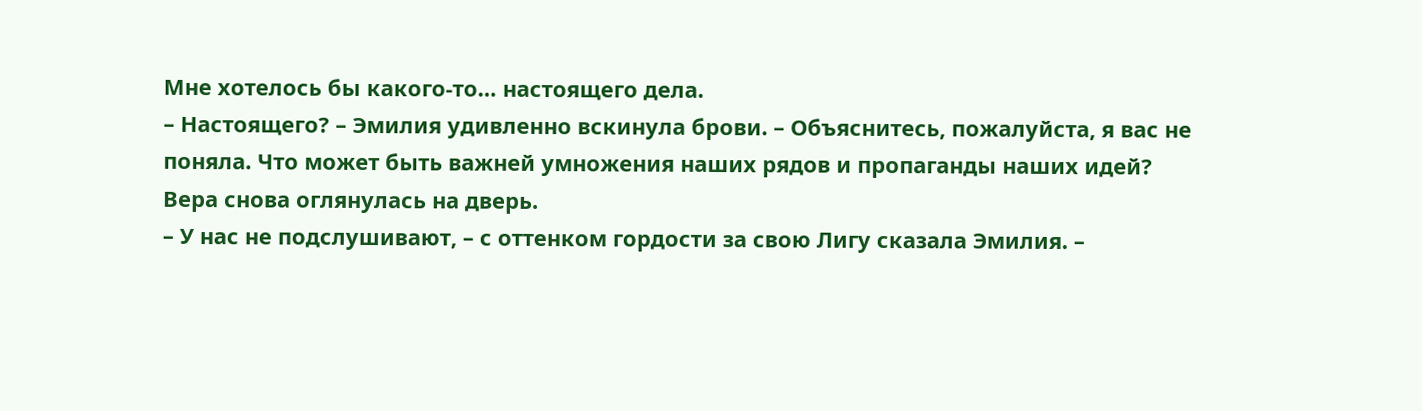Мне хотелось бы какого-то… настоящего дела.
– Настоящего? – Эмилия удивленно вскинула брови. – Объяснитесь, пожалуйста, я вас не поняла. Что может быть важней умножения наших рядов и пропаганды наших идей?
Вера снова оглянулась на дверь.
– У нас не подслушивают, – с оттенком гордости за свою Лигу сказала Эмилия. –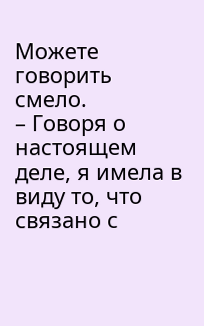Можете говорить смело.
– Говоря о настоящем деле, я имела в виду то, что связано с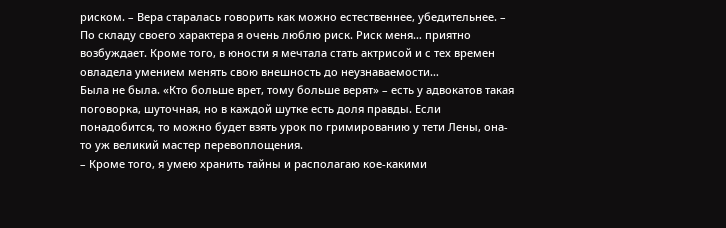риском. – Вера старалась говорить как можно естественнее, убедительнее. – По складу своего характера я очень люблю риск. Риск меня… приятно возбуждает. Кроме того, в юности я мечтала стать актрисой и с тех времен овладела умением менять свою внешность до неузнаваемости…
Была не была. «Кто больше врет, тому больше верят» – есть у адвокатов такая поговорка, шуточная, но в каждой шутке есть доля правды. Если понадобится, то можно будет взять урок по гримированию у тети Лены, она-то уж великий мастер перевоплощения.
– Кроме того, я умею хранить тайны и располагаю кое-какими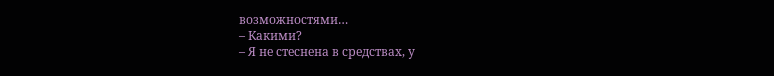возможностями…
– Какими?
– Я не стеснена в средствах, у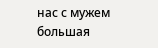нас с мужем большая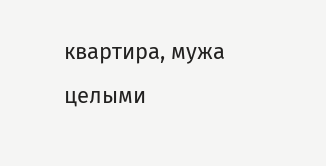квартира, мужа целыми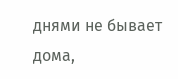днями не бывает дома,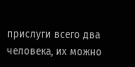прислуги всего два человека, их можно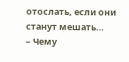отослать, если они станут мешать…
– Чему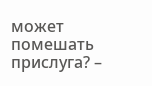может помешать прислуга? –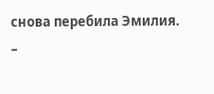снова перебила Эмилия.
–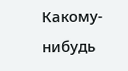Какому-нибудь